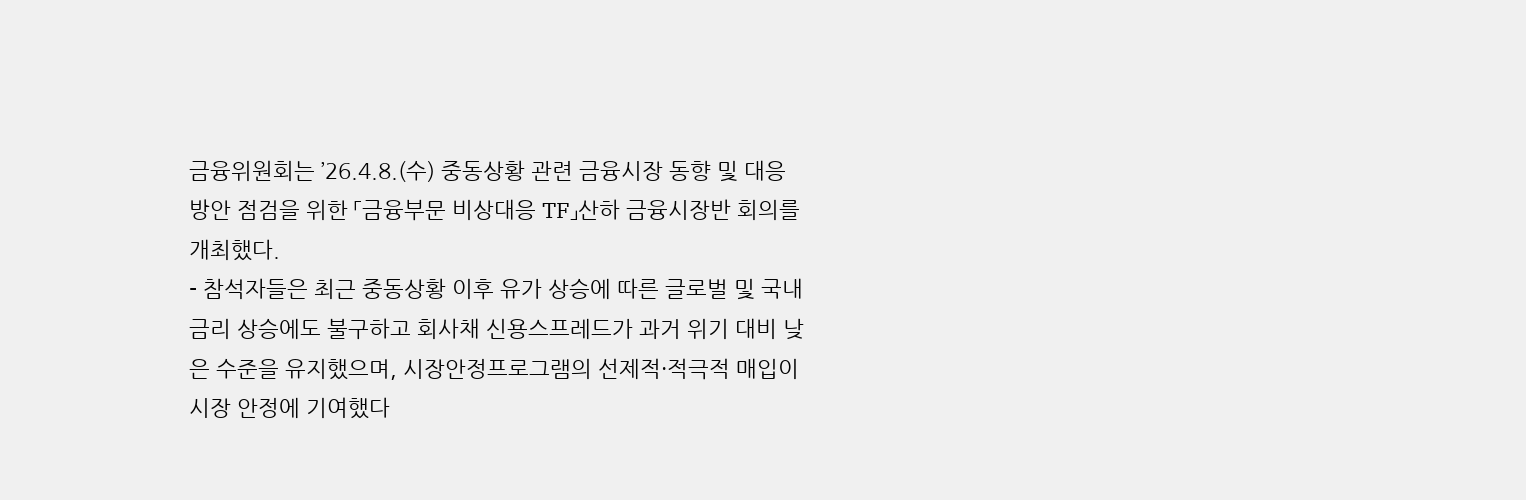금융위원회는 ’26.4.8.(수) 중동상황 관련 금융시장 동향 및 대응방안 점검을 위한 「금융부문 비상대응 TF」산하 금융시장반 회의를 개최했다.
- 참석자들은 최근 중동상황 이후 유가 상승에 따른 글로벌 및 국내 금리 상승에도 불구하고 회사채 신용스프레드가 과거 위기 대비 낮은 수준을 유지했으며, 시장안정프로그램의 선제적·적극적 매입이 시장 안정에 기여했다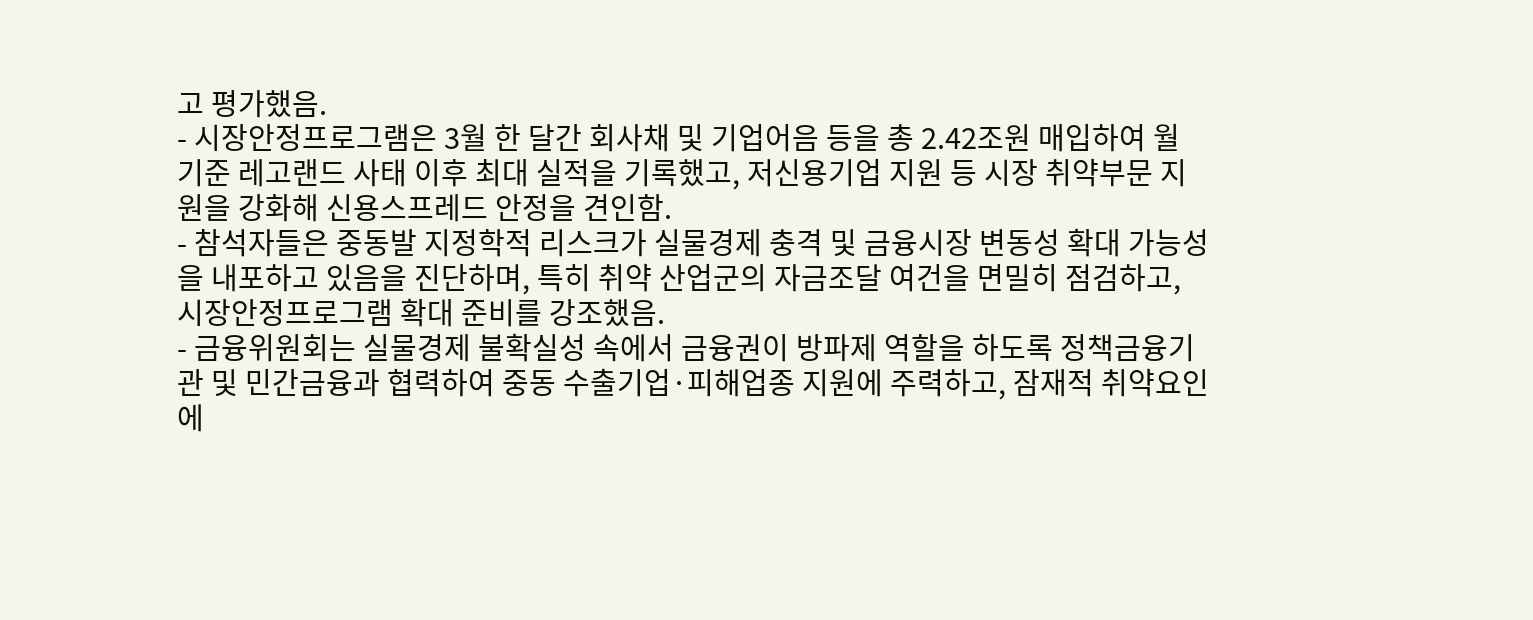고 평가했음.
- 시장안정프로그램은 3월 한 달간 회사채 및 기업어음 등을 총 2.42조원 매입하여 월 기준 레고랜드 사태 이후 최대 실적을 기록했고, 저신용기업 지원 등 시장 취약부문 지원을 강화해 신용스프레드 안정을 견인함.
- 참석자들은 중동발 지정학적 리스크가 실물경제 충격 및 금융시장 변동성 확대 가능성을 내포하고 있음을 진단하며, 특히 취약 산업군의 자금조달 여건을 면밀히 점검하고, 시장안정프로그램 확대 준비를 강조했음.
- 금융위원회는 실물경제 불확실성 속에서 금융권이 방파제 역할을 하도록 정책금융기관 및 민간금융과 협력하여 중동 수출기업·피해업종 지원에 주력하고, 잠재적 취약요인에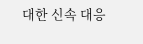대한 신속 대응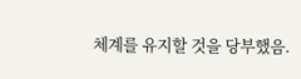체계를 유지할 것을 당부했음.